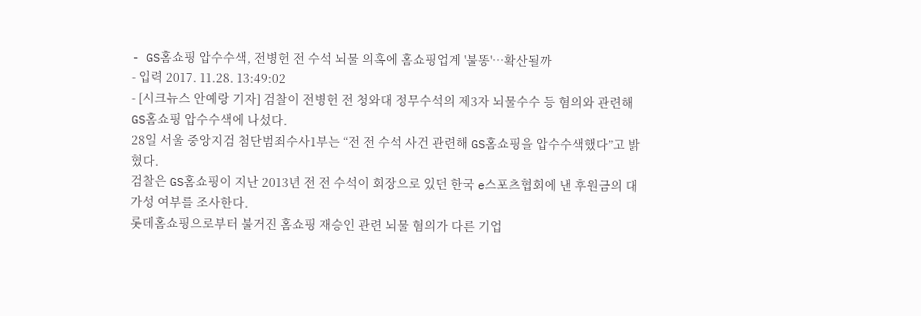- GS홈쇼핑 압수수색, 전병헌 전 수석 뇌물 의혹에 홈쇼핑업계 '불똥'…확산될까
- 입력 2017. 11.28. 13:49:02
- [시크뉴스 안예랑 기자] 검찰이 전병헌 전 청와대 정무수석의 제3자 뇌물수수 등 혐의와 관련해 GS홈쇼핑 압수수색에 나섰다.
28일 서울 중앙지검 첨단범죄수사1부는 “전 전 수석 사건 관련해 GS홈쇼핑을 압수수색했다”고 밝혔다.
검찰은 GS홈쇼핑이 지난 2013년 전 전 수석이 회장으로 있던 한국 e스포츠협회에 낸 후원금의 대가성 여부를 조사한다.
롯데홈쇼핑으로부터 불거진 홈쇼핑 재승인 관련 뇌물 혐의가 다른 기업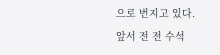으로 번지고 있다.
앞서 전 전 수석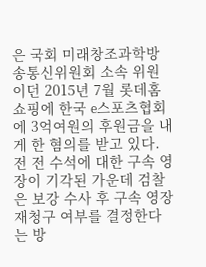은 국회 미래창조과학방송통신위원회 소속 위원이던 2015년 7월 롯데홈쇼핑에 한국 e스포츠협회에 3억여원의 후원금을 내게 한 혐의를 받고 있다. 전 전 수석에 대한 구속 영장이 기각된 가운데 검찰은 보강 수사 후 구속 영장 재청구 여부를 결정한다는 방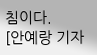침이다.
[안예랑 기자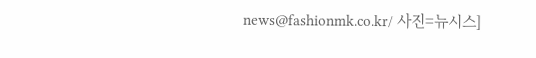news@fashionmk.co.kr/ 사진=뉴시스]